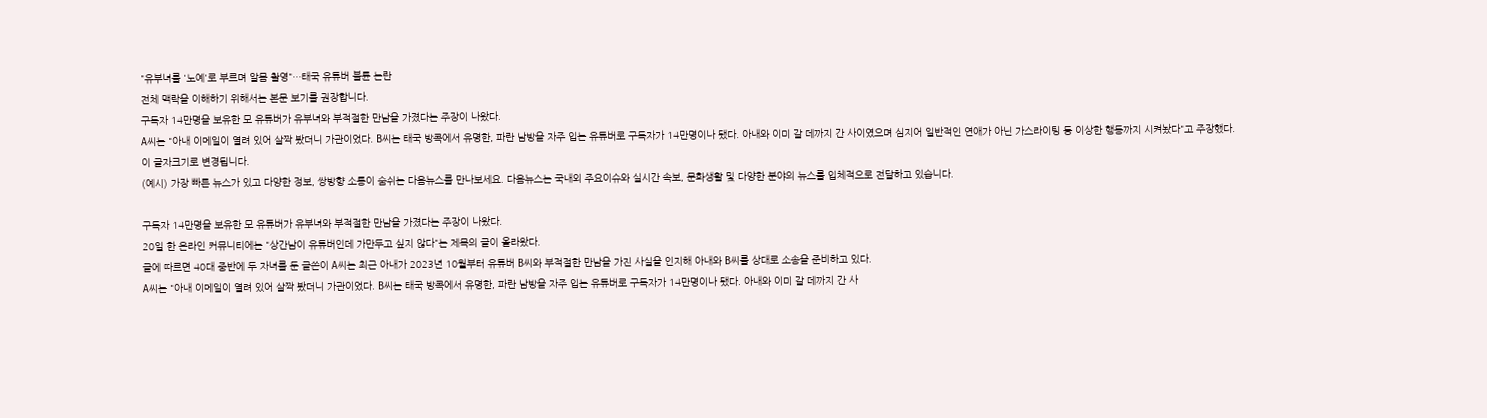"유부녀를 '노예'로 부르며 알몸 촬영"…태국 유튜버 불륜 논란
전체 맥락을 이해하기 위해서는 본문 보기를 권장합니다.
구독자 14만명을 보유한 모 유튜버가 유부녀와 부적절한 만남을 가졌다는 주장이 나왔다.
A씨는 "아내 이메일이 열려 있어 살짝 봤더니 가관이었다. B씨는 태국 방콕에서 유명한, 파란 남방을 자주 입는 유튜버로 구독자가 14만명이나 됐다. 아내와 이미 갈 데까지 간 사이였으며 심지어 일반적인 연애가 아닌 가스라이팅 등 이상한 행동까지 시켜놨다"고 주장했다.
이 글자크기로 변경됩니다.
(예시) 가장 빠른 뉴스가 있고 다양한 정보, 쌍방향 소통이 숨쉬는 다음뉴스를 만나보세요. 다음뉴스는 국내외 주요이슈와 실시간 속보, 문화생활 및 다양한 분야의 뉴스를 입체적으로 전달하고 있습니다.

구독자 14만명을 보유한 모 유튜버가 유부녀와 부적절한 만남을 가졌다는 주장이 나왔다.
20일 한 온라인 커뮤니티에는 "상간남이 유튜버인데 가만두고 싶지 않다"는 제목의 글이 올라왔다.
글에 따르면 40대 중반에 두 자녀를 둔 글쓴이 A씨는 최근 아내가 2023년 10월부터 유튜버 B씨와 부적절한 만남을 가진 사실을 인지해 아내와 B씨를 상대로 소송을 준비하고 있다.
A씨는 "아내 이메일이 열려 있어 살짝 봤더니 가관이었다. B씨는 태국 방콕에서 유명한, 파란 남방을 자주 입는 유튜버로 구독자가 14만명이나 됐다. 아내와 이미 갈 데까지 간 사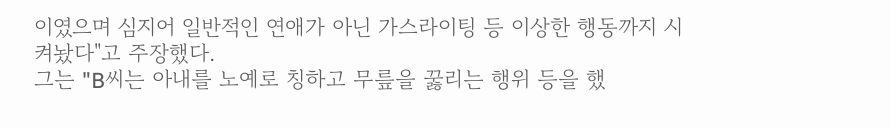이였으며 심지어 일반적인 연애가 아닌 가스라이팅 등 이상한 행동까지 시켜놨다"고 주장했다.
그는 "B씨는 아내를 노예로 칭하고 무릎을 꿇리는 행위 등을 했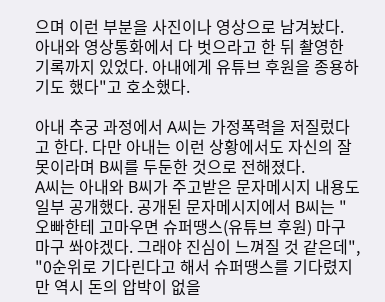으며 이런 부분을 사진이나 영상으로 남겨놨다. 아내와 영상통화에서 다 벗으라고 한 뒤 촬영한 기록까지 있었다. 아내에게 유튜브 후원을 종용하기도 했다"고 호소했다.

아내 추궁 과정에서 A씨는 가정폭력을 저질렀다고 한다. 다만 아내는 이런 상황에서도 자신의 잘못이라며 B씨를 두둔한 것으로 전해졌다.
A씨는 아내와 B씨가 주고받은 문자메시지 내용도 일부 공개했다. 공개된 문자메시지에서 B씨는 "오빠한테 고마우면 슈퍼땡스(유튜브 후원) 마구마구 쏴야겠다. 그래야 진심이 느껴질 것 같은데", "0순위로 기다린다고 해서 슈퍼땡스를 기다렸지만 역시 돈의 압박이 없을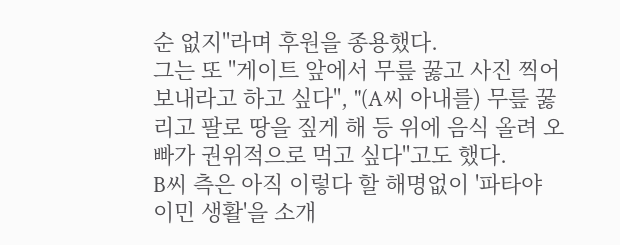순 없지"라며 후원을 종용했다.
그는 또 "게이트 앞에서 무릎 꿇고 사진 찍어 보내라고 하고 싶다", "(A씨 아내를) 무릎 꿇리고 팔로 땅을 짚게 해 등 위에 음식 올려 오빠가 권위적으로 먹고 싶다"고도 했다.
B씨 측은 아직 이렇다 할 해명없이 '파타야 이민 생활'을 소개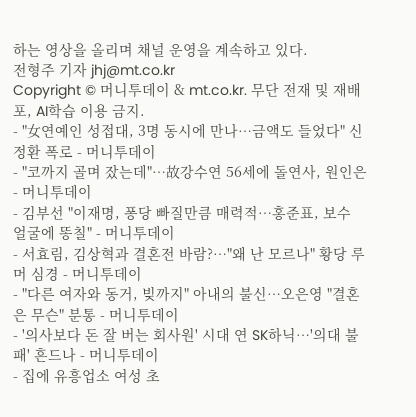하는 영상을 올리며 채널 운영을 계속하고 있다.
전형주 기자 jhj@mt.co.kr
Copyright © 머니투데이 & mt.co.kr. 무단 전재 및 재배포, AI학습 이용 금지.
- "女연예인 성접대, 3명 동시에 만나…금액도 들었다" 신정환 폭로 - 머니투데이
- "코까지 골며 잤는데"…故강수연 56세에 돌연사, 원인은 - 머니투데이
- 김부선 "이재명, 퐁당 빠질만큼 매력적…홍준표, 보수 얼굴에 똥칠" - 머니투데이
- 서효림, 김상혁과 결혼전 바람?…"왜 난 모르나" 황당 루머 심경 - 머니투데이
- "다른 여자와 동거, 빚까지" 아내의 불신…오은영 "결혼은 무슨" 분통 - 머니투데이
- '의사보다 돈 잘 버는 회사원' 시대 연 SK하닉…'의대 불패' 흔드나 - 머니투데이
- 집에 유흥업소 여성 초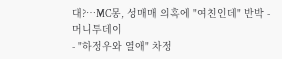대?…MC몽, 성매매 의혹에 "여친인데" 반박 - 머니투데이
- "하정우와 열애" 차정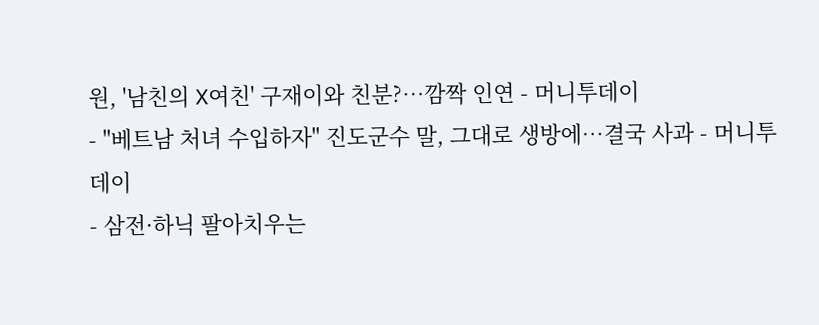원, '남친의 X여친' 구재이와 친분?…깜짝 인연 - 머니투데이
- "베트남 처녀 수입하자" 진도군수 말, 그대로 생방에…결국 사과 - 머니투데이
- 삼전·하닉 팔아치우는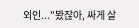외인..."봤잖아, 싸게 살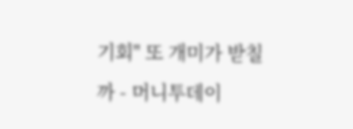기회" 또 개미가 받칠까 - 머니투데이